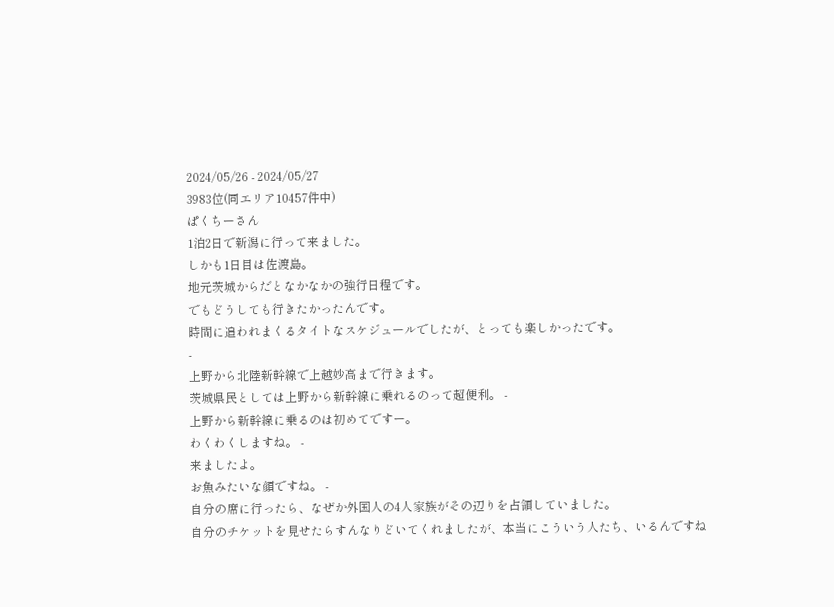2024/05/26 - 2024/05/27
3983位(同エリア10457件中)
ぱくちーさん
1泊2日で新潟に行って来ました。
しかも1日目は佐渡島。
地元茨城からだとなかなかの強行日程です。
でもどうしても行きたかったんです。
時間に追われまくるタイトなスケジュールでしたが、とっても楽しかったです。
-
上野から北陸新幹線で上越妙高まで行きます。
茨城県民としては上野から新幹線に乗れるのって超便利。 -
上野から新幹線に乗るのは初めてですー。
わくわくしますね。 -
来ましたよ。
お魚みたいな顔ですね。 -
自分の席に行ったら、なぜか外国人の4人家族がその辺りを占領していました。
自分のチケットを見せたらすんなりどいてくれましたが、本当にこういう人たち、いるんですね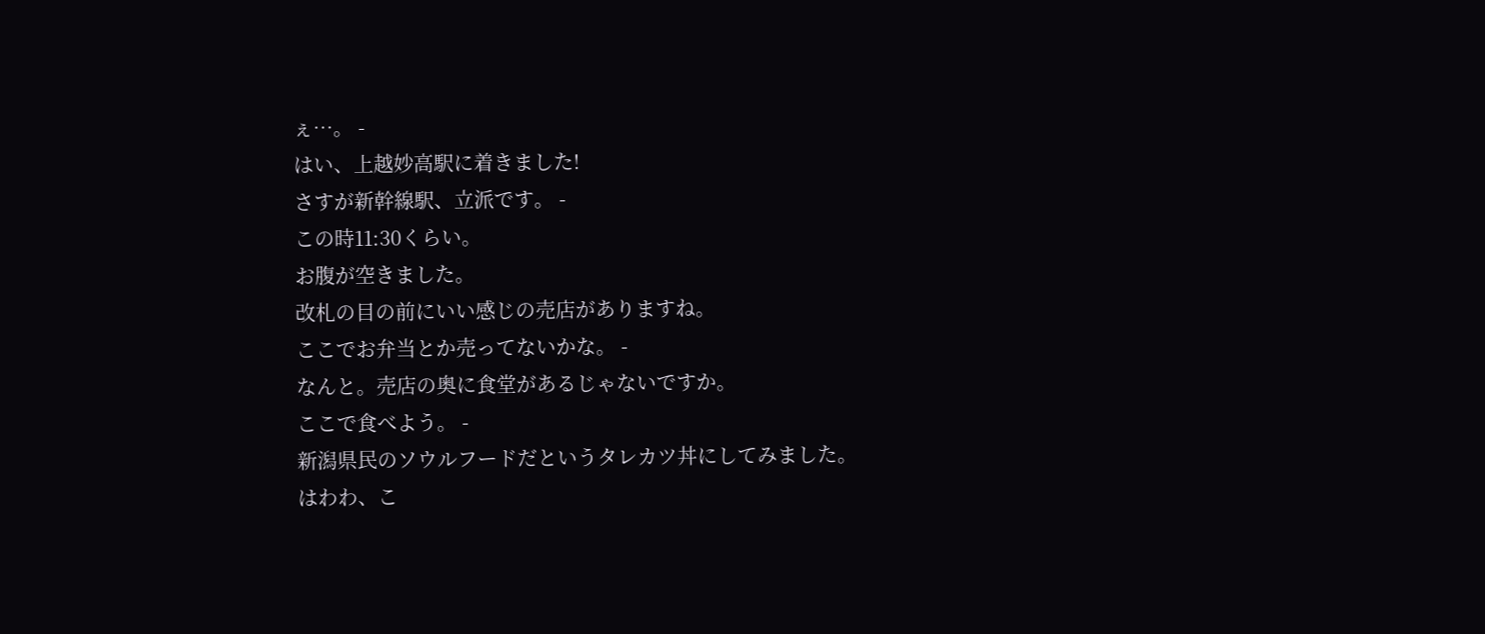ぇ…。 -
はい、上越妙高駅に着きました!
さすが新幹線駅、立派です。 -
この時11:30くらい。
お腹が空きました。
改札の目の前にいい感じの売店がありますね。
ここでお弁当とか売ってないかな。 -
なんと。売店の奥に食堂があるじゃないですか。
ここで食べよう。 -
新潟県民のソウルフードだというタレカツ丼にしてみました。
はわわ、こ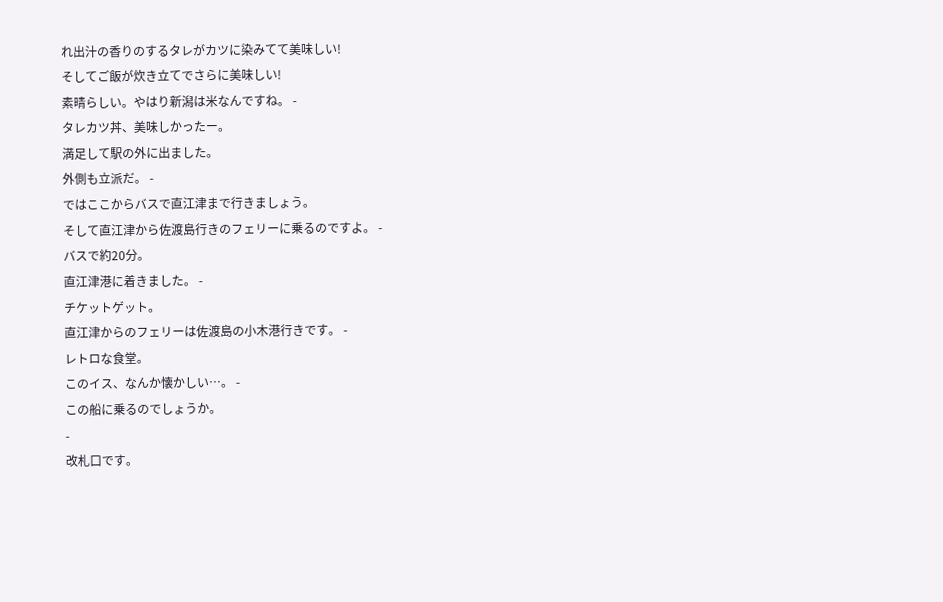れ出汁の香りのするタレがカツに染みてて美味しい!
そしてご飯が炊き立てでさらに美味しい!
素晴らしい。やはり新潟は米なんですね。 -
タレカツ丼、美味しかったー。
満足して駅の外に出ました。
外側も立派だ。 -
ではここからバスで直江津まで行きましょう。
そして直江津から佐渡島行きのフェリーに乗るのですよ。 -
バスで約20分。
直江津港に着きました。 -
チケットゲット。
直江津からのフェリーは佐渡島の小木港行きです。 -
レトロな食堂。
このイス、なんか懐かしい…。 -
この船に乗るのでしょうか。
-
改札口です。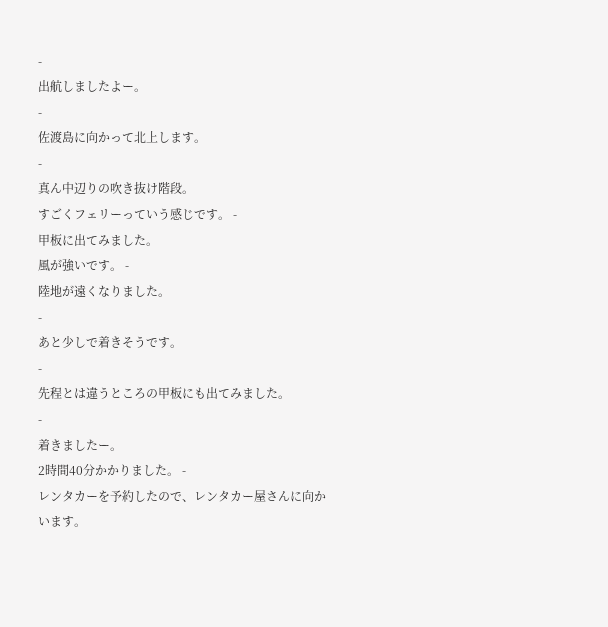-
出航しましたよー。
-
佐渡島に向かって北上します。
-
真ん中辺りの吹き抜け階段。
すごくフェリーっていう感じです。 -
甲板に出てみました。
風が強いです。 -
陸地が遠くなりました。
-
あと少しで着きそうです。
-
先程とは違うところの甲板にも出てみました。
-
着きましたー。
2時間40分かかりました。 -
レンタカーを予約したので、レンタカー屋さんに向かいます。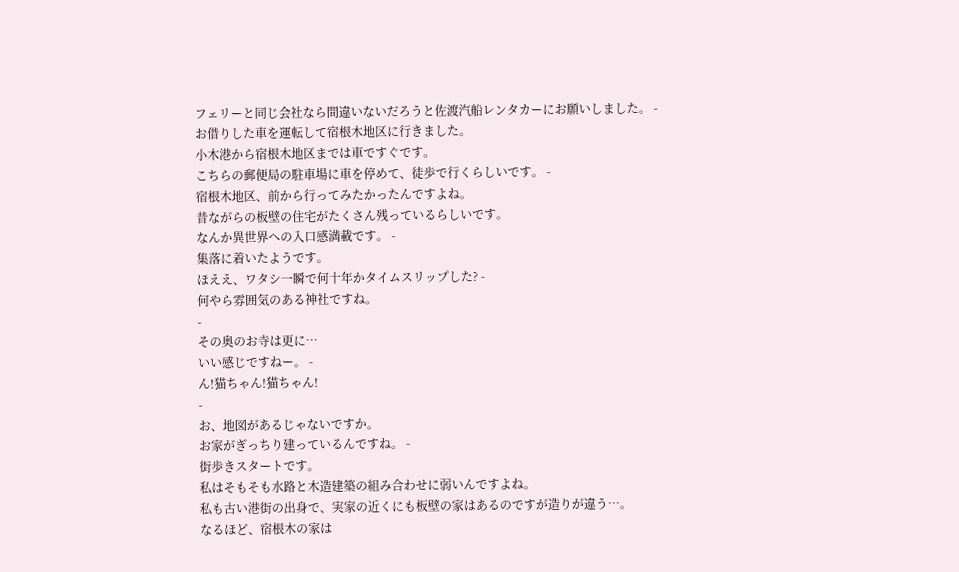フェリーと同じ会社なら間違いないだろうと佐渡汽船レンタカーにお願いしました。 -
お借りした車を運転して宿根木地区に行きました。
小木港から宿根木地区までは車ですぐです。
こちらの郵便局の駐車場に車を停めて、徒歩で行くらしいです。 -
宿根木地区、前から行ってみたかったんですよね。
昔ながらの板壁の住宅がたくさん残っているらしいです。
なんか異世界への入口感満載です。 -
集落に着いたようです。
ほええ、ワタシ一瞬で何十年かタイムスリップした? -
何やら雰囲気のある神社ですね。
-
その奥のお寺は更に…
いい感じですねー。 -
ん!猫ちゃん!猫ちゃん!
-
お、地図があるじゃないですか。
お家がぎっちり建っているんですね。 -
街歩きスタートです。
私はそもそも水路と木造建築の組み合わせに弱いんですよね。
私も古い港街の出身で、実家の近くにも板壁の家はあるのですが造りが違う…。
なるほど、宿根木の家は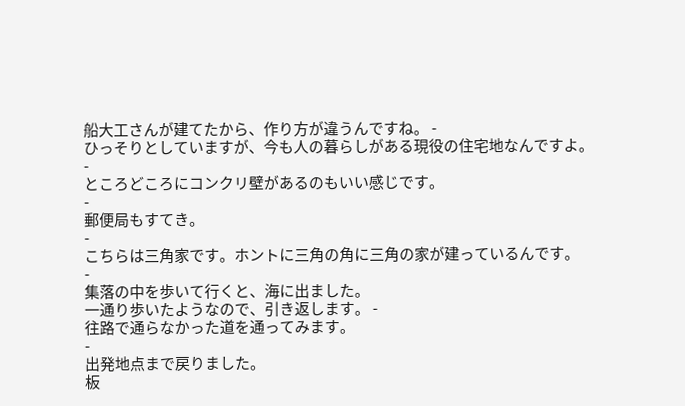船大工さんが建てたから、作り方が違うんですね。 -
ひっそりとしていますが、今も人の暮らしがある現役の住宅地なんですよ。
-
ところどころにコンクリ壁があるのもいい感じです。
-
郵便局もすてき。
-
こちらは三角家です。ホントに三角の角に三角の家が建っているんです。
-
集落の中を歩いて行くと、海に出ました。
一通り歩いたようなので、引き返します。 -
往路で通らなかった道を通ってみます。
-
出発地点まで戻りました。
板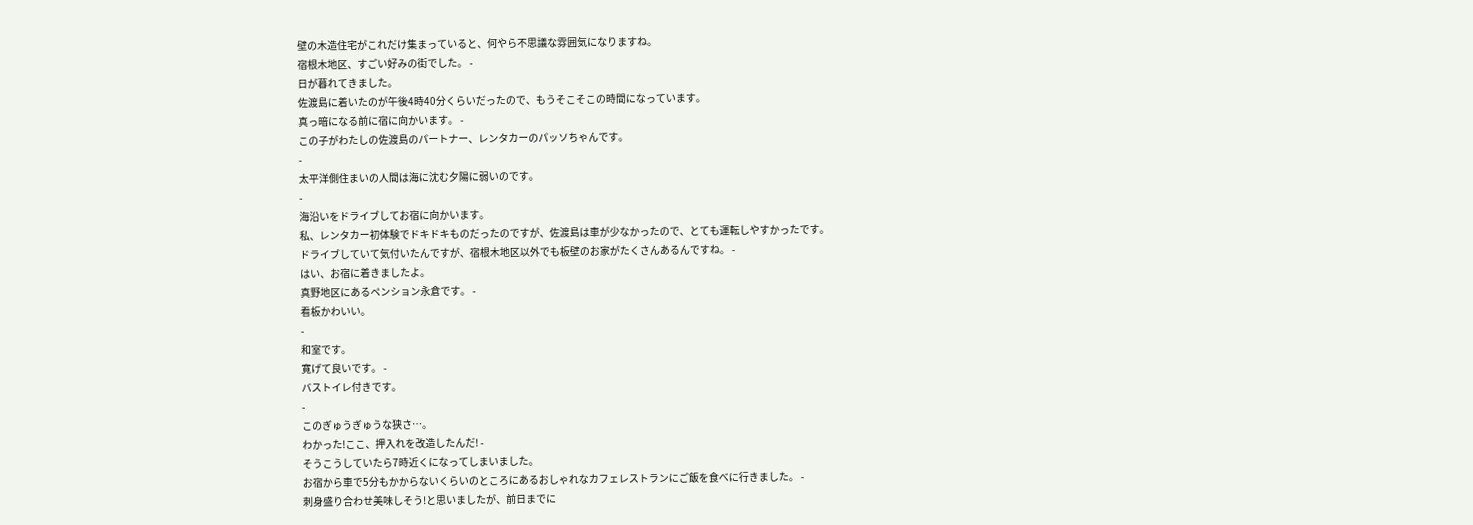壁の木造住宅がこれだけ集まっていると、何やら不思議な雰囲気になりますね。
宿根木地区、すごい好みの街でした。 -
日が暮れてきました。
佐渡島に着いたのが午後4時40分くらいだったので、もうそこそこの時間になっています。
真っ暗になる前に宿に向かいます。 -
この子がわたしの佐渡島のパートナー、レンタカーのパッソちゃんです。
-
太平洋側住まいの人間は海に沈む夕陽に弱いのです。
-
海沿いをドライブしてお宿に向かいます。
私、レンタカー初体験でドキドキものだったのですが、佐渡島は車が少なかったので、とても運転しやすかったです。
ドライブしていて気付いたんですが、宿根木地区以外でも板壁のお家がたくさんあるんですね。 -
はい、お宿に着きましたよ。
真野地区にあるペンション永倉です。 -
看板かわいい。
-
和室です。
寛げて良いです。 -
バストイレ付きです。
-
このぎゅうぎゅうな狭さ…。
わかった!ここ、押入れを改造したんだ! -
そうこうしていたら7時近くになってしまいました。
お宿から車で5分もかからないくらいのところにあるおしゃれなカフェレストランにご飯を食べに行きました。 -
刺身盛り合わせ美味しそう!と思いましたが、前日までに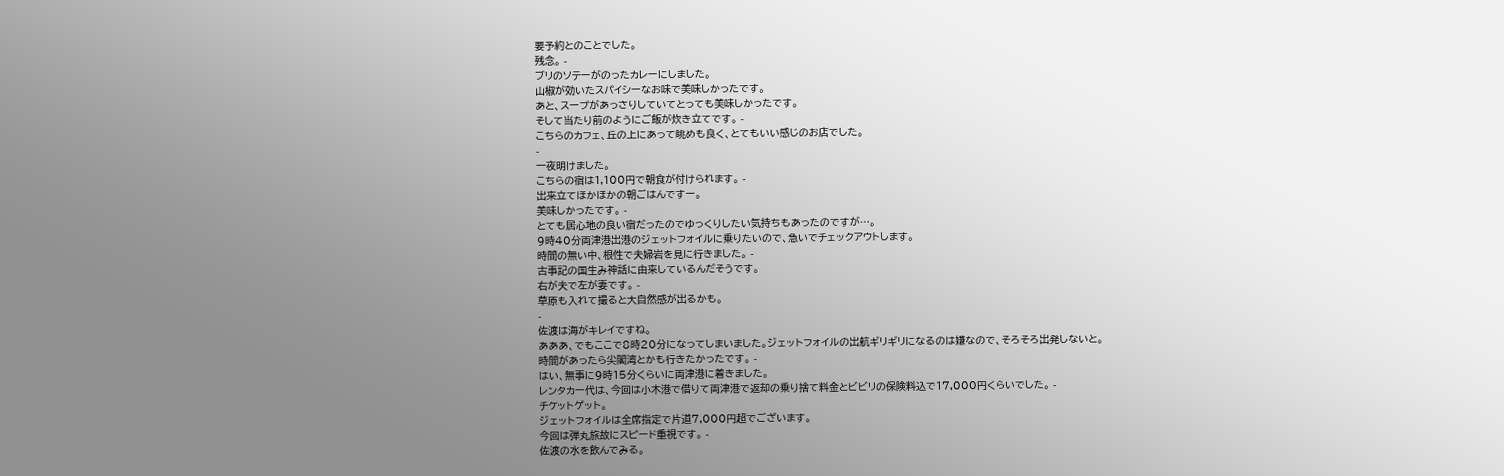要予約とのことでした。
残念。 -
ブリのソテーがのったカレーにしました。
山椒が効いたスパイシーなお味で美味しかったです。
あと、スープがあっさりしていてとっても美味しかったです。
そして当たり前のようにご飯が炊き立てです。 -
こちらのカフェ、丘の上にあって眺めも良く、とてもいい感じのお店でした。
-
一夜明けました。
こちらの宿は1,100円で朝食が付けられます。 -
出来立てほかほかの朝ごはんですー。
美味しかったです。 -
とても居心地の良い宿だったのでゆっくりしたい気持ちもあったのですが…。
9時40分両津港出港のジェットフォイルに乗りたいので、急いでチェックアウトします。
時間の無い中、根性で夫婦岩を見に行きました。 -
古事記の国生み神話に由来しているんだそうです。
右が夫で左が妻です。 -
草原も入れて撮ると大自然感が出るかも。
-
佐渡は海がキレイですね。
あああ、でもここで8時20分になってしまいました。ジェットフォイルの出航ギリギリになるのは嫌なので、そろそろ出発しないと。
時間があったら尖閣湾とかも行きたかったです。 -
はい、無事に9時15分くらいに両津港に着きました。
レンタカー代は、今回は小木港で借りて両津港で返却の乗り捨て料金とビビリの保険料込で17,000円くらいでした。 -
チケットゲット。
ジェットフォイルは全席指定で片道7,000円超でございます。
今回は弾丸旅故にスピード重視です。 -
佐渡の水を飲んでみる。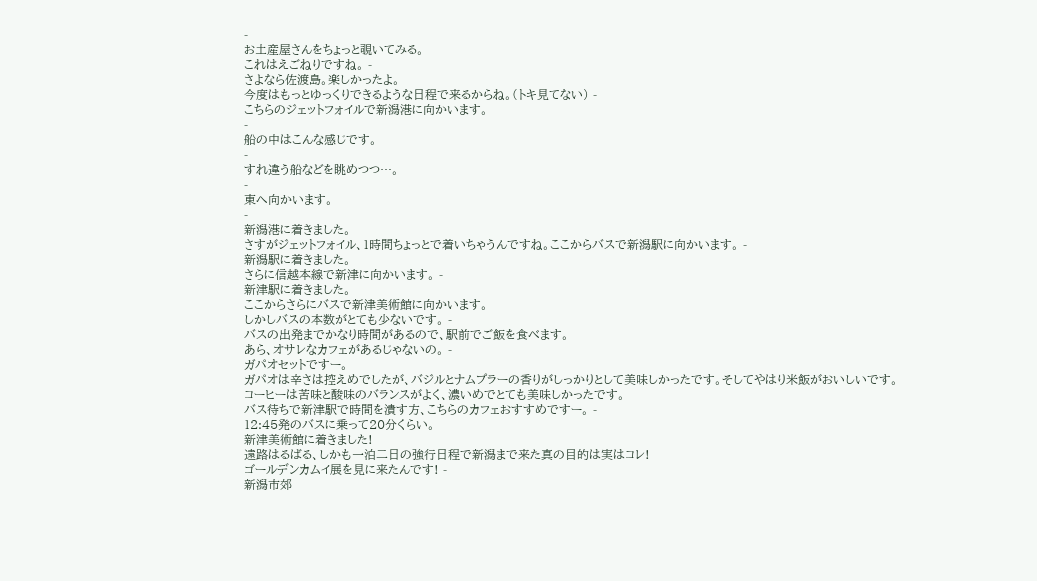-
お土産屋さんをちょっと覗いてみる。
これはえごねりですね。 -
さよなら佐渡島。楽しかったよ。
今度はもっとゆっくりできるような日程で来るからね。(トキ見てない) -
こちらのジェットフォイルで新潟港に向かいます。
-
船の中はこんな感じです。
-
すれ違う船などを眺めつつ…。
-
東へ向かいます。
-
新潟港に着きました。
さすがジェットフォイル、1時間ちょっとで着いちゃうんですね。ここからバスで新潟駅に向かいます。 -
新潟駅に着きました。
さらに信越本線で新津に向かいます。 -
新津駅に着きました。
ここからさらにバスで新津美術館に向かいます。
しかしバスの本数がとても少ないです。 -
バスの出発までかなり時間があるので、駅前でご飯を食べます。
あら、オサレなカフェがあるじゃないの。 -
ガパオセットですー。
ガパオは辛さは控えめでしたが、バジルとナムプラーの香りがしっかりとして美味しかったです。そしてやはり米飯がおいしいです。
コーヒーは苦味と酸味のバランスがよく、濃いめでとても美味しかったです。
バス待ちで新津駅で時間を潰す方、こちらのカフェおすすめですー。 -
12:45発のバスに乗って20分くらい。
新津美術館に着きました!
遠路はるばる、しかも一泊二日の強行日程で新潟まで来た真の目的は実はコレ!
ゴールデンカムイ展を見に来たんです! -
新潟市郊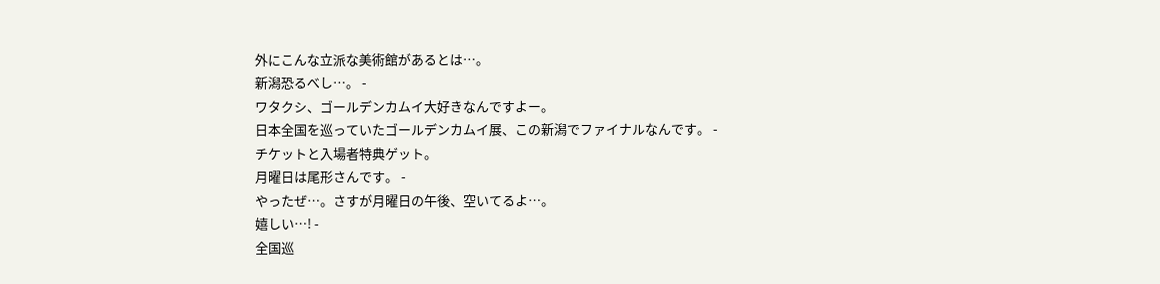外にこんな立派な美術館があるとは…。
新潟恐るべし…。 -
ワタクシ、ゴールデンカムイ大好きなんですよー。
日本全国を巡っていたゴールデンカムイ展、この新潟でファイナルなんです。 -
チケットと入場者特典ゲット。
月曜日は尾形さんです。 -
やったぜ…。さすが月曜日の午後、空いてるよ…。
嬉しい…! -
全国巡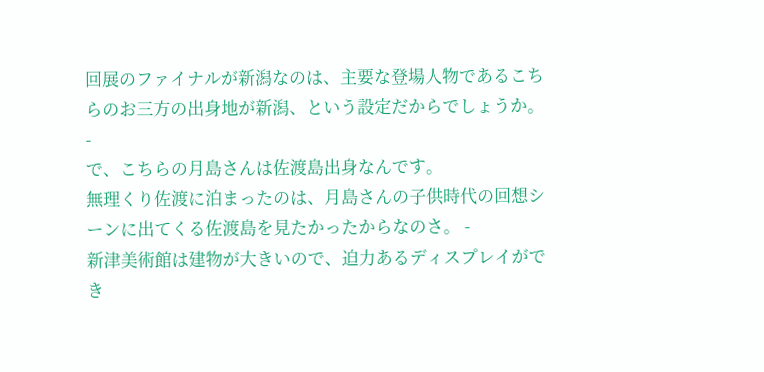回展のファイナルが新潟なのは、主要な登場人物であるこちらのお三方の出身地が新潟、という設定だからでしょうか。
-
で、こちらの月島さんは佐渡島出身なんです。
無理くり佐渡に泊まったのは、月島さんの子供時代の回想シーンに出てくる佐渡島を見たかったからなのさ。 -
新津美術館は建物が大きいので、迫力あるディスプレイができ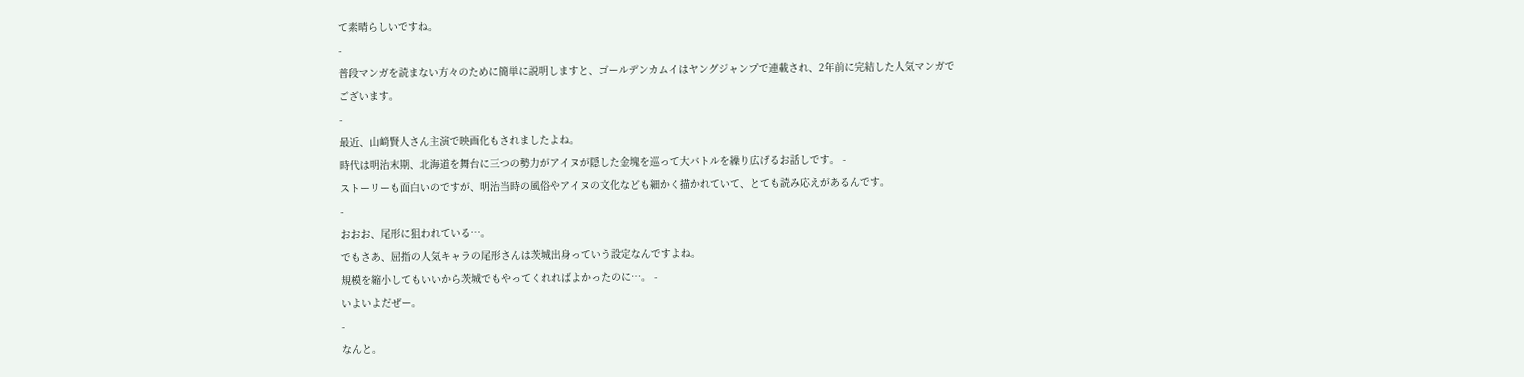て素晴らしいですね。
-
普段マンガを読まない方々のために簡単に説明しますと、ゴールデンカムイはヤングジャンプで連載され、2年前に完結した人気マンガでございます。
-
最近、山﨑賢人さん主演で映画化もされましたよね。
時代は明治末期、北海道を舞台に三つの勢力がアイヌが隠した金塊を巡って大バトルを繰り広げるお話しです。 -
ストーリーも面白いのですが、明治当時の風俗やアイヌの文化なども細かく描かれていて、とても読み応えがあるんです。
-
おおお、尾形に狙われている…。
でもさあ、屈指の人気キャラの尾形さんは茨城出身っていう設定なんですよね。
規模を縮小してもいいから茨城でもやってくれればよかったのに…。 -
いよいよだぜー。
-
なんと。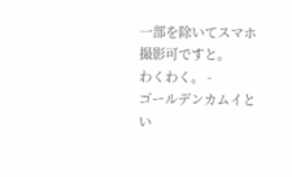一部を除いてスマホ撮影可ですと。
わくわく。 -
ゴールデンカムイとい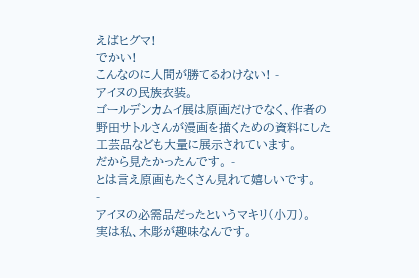えばヒグマ!
でかい!
こんなのに人間が勝てるわけない! -
アイヌの民族衣装。
ゴールデンカムイ展は原画だけでなく、作者の野田サトルさんが漫画を描くための資料にした工芸品なども大量に展示されています。
だから見たかったんです。 -
とは言え原画もたくさん見れて嬉しいです。
-
アイヌの必需品だったというマキリ(小刀)。
実は私、木彫が趣味なんです。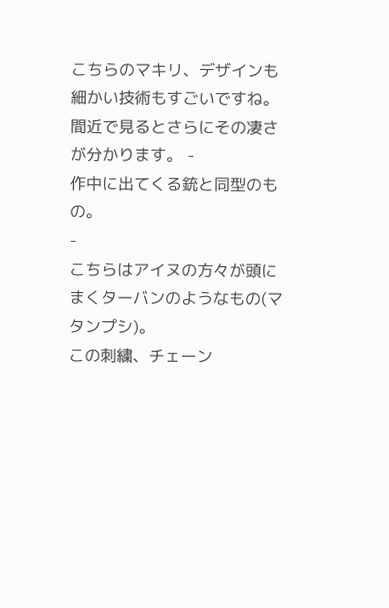こちらのマキリ、デザインも細かい技術もすごいですね。間近で見るとさらにその凄さが分かります。 -
作中に出てくる銃と同型のもの。
-
こちらはアイヌの方々が頭にまくターバンのようなもの(マタンプシ)。
この刺繍、チェーン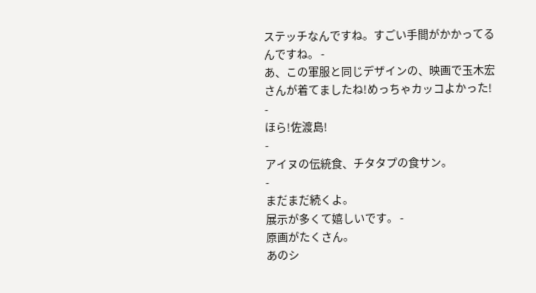ステッチなんですね。すごい手間がかかってるんですね。 -
あ、この軍服と同じデザインの、映画で玉木宏さんが着てましたね!めっちゃカッコよかった!
-
ほら!佐渡島!
-
アイヌの伝統食、チタタプの食サン。
-
まだまだ続くよ。
展示が多くて嬉しいです。 -
原画がたくさん。
あのシ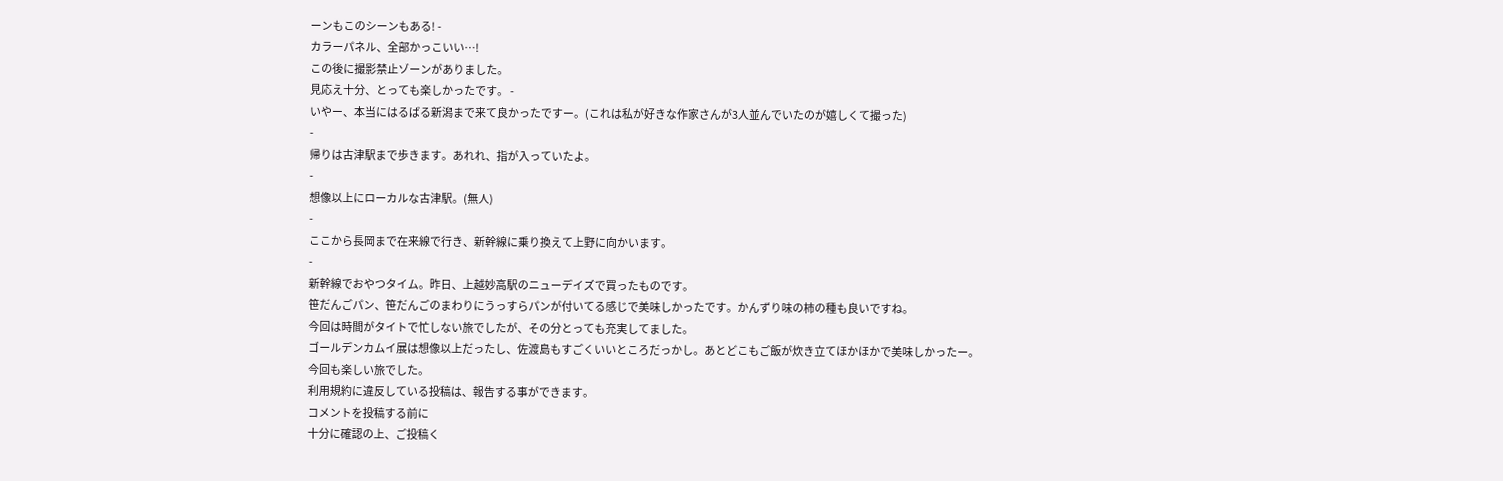ーンもこのシーンもある! -
カラーパネル、全部かっこいい…!
この後に撮影禁止ゾーンがありました。
見応え十分、とっても楽しかったです。 -
いやー、本当にはるばる新潟まで来て良かったですー。(これは私が好きな作家さんが3人並んでいたのが嬉しくて撮った)
-
帰りは古津駅まで歩きます。あれれ、指が入っていたよ。
-
想像以上にローカルな古津駅。(無人)
-
ここから長岡まで在来線で行き、新幹線に乗り換えて上野に向かいます。
-
新幹線でおやつタイム。昨日、上越妙高駅のニューデイズで買ったものです。
笹だんごパン、笹だんごのまわりにうっすらパンが付いてる感じで美味しかったです。かんずり味の柿の種も良いですね。
今回は時間がタイトで忙しない旅でしたが、その分とっても充実してました。
ゴールデンカムイ展は想像以上だったし、佐渡島もすごくいいところだっかし。あとどこもご飯が炊き立てほかほかで美味しかったー。
今回も楽しい旅でした。
利用規約に違反している投稿は、報告する事ができます。
コメントを投稿する前に
十分に確認の上、ご投稿く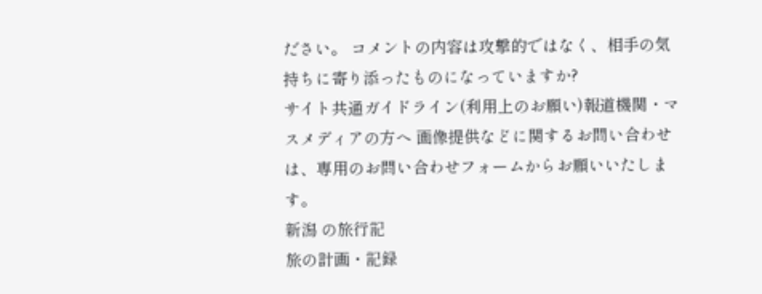ださい。 コメントの内容は攻撃的ではなく、相手の気持ちに寄り添ったものになっていますか?
サイト共通ガイドライン(利用上のお願い)報道機関・マスメディアの方へ 画像提供などに関するお問い合わせは、専用のお問い合わせフォームからお願いいたします。
新潟 の旅行記
旅の計画・記録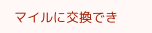マイルに交換でき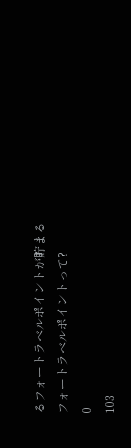るフォートラベルポイントが貯まる
フォートラベルポイントって?
0
103